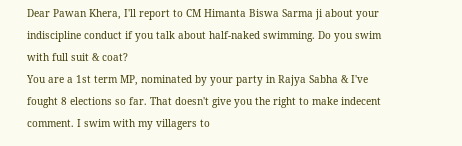Dear Pawan Khera, I'll report to CM Himanta Biswa Sarma ji about your indiscipline conduct if you talk about half-naked swimming. Do you swim with full suit & coat?
You are a 1st term MP, nominated by your party in Rajya Sabha & I've fought 8 elections so far. That doesn't give you the right to make indecent comment. I swim with my villagers to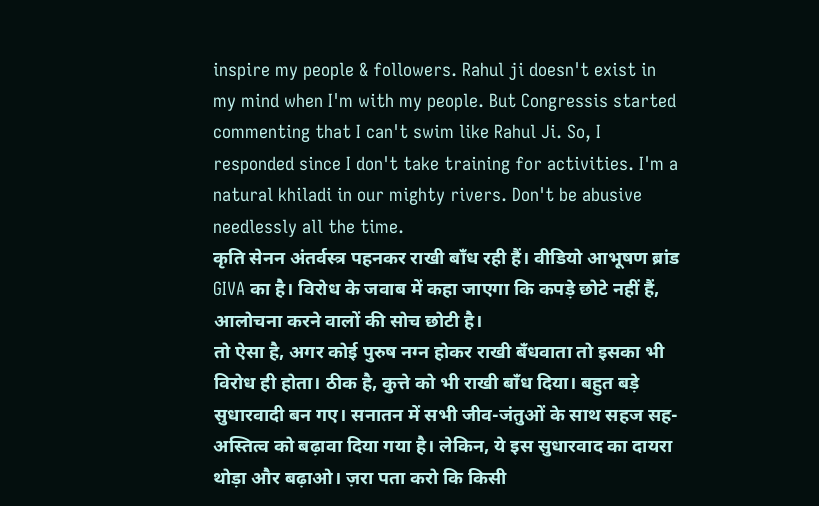inspire my people & followers. Rahul ji doesn't exist in my mind when I'm with my people. But Congressis started commenting that I can't swim like Rahul Ji. So, I responded since I don't take training for activities. I'm a natural khiladi in our mighty rivers. Don't be abusive needlessly all the time.
कृति सेनन अंतर्वस्त्र पहनकर राखी बाँध रही हैं। वीडियो आभूषण ब्रांड GIVA का है। विरोध के जवाब में कहा जाएगा कि कपड़े छोटे नहीं हैं, आलोचना करने वालों की सोच छोटी है।
तो ऐसा है, अगर कोई पुरुष नग्न होकर राखी बँधवाता तो इसका भी विरोध ही होता। ठीक है, कुत्ते को भी राखी बाँध दिया। बहुत बड़े सुधारवादी बन गए। सनातन में सभी जीव-जंतुओं के साथ सहज सह-अस्तित्व को बढ़ावा दिया गया है। लेकिन, ये इस सुधारवाद का दायरा थोड़ा और बढ़ाओ। ज़रा पता करो कि किसी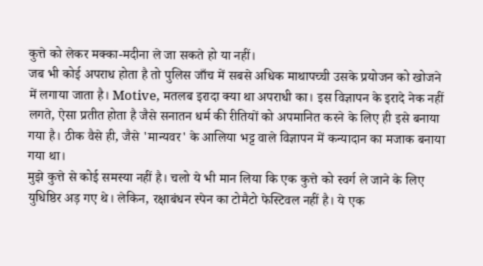कुत्ते को लेकर मक्का-मदीना ले जा सकते हो या नहीं।
जब भी कोई अपराध होता है तो पुलिस जाँच में सबसे अधिक माथापच्ची उसके प्रयोजन को खोजने में लगाया जाता है। Motive, मतलब इरादा क्या था अपराधी का। इस विज्ञापन के इरादे नेक नहीं लगते, ऐसा प्रतीत होता है जैसे सनातन धर्म की रीतियों को अपमानित करने के लिए ही इसे बनाया गया है। ठीक वैसे ही, जैसे 'मान्यवर' के आलिया भट्ट वाले विज्ञापन में कन्यादान का मजाक बनाया गया था।
मुझे कुत्ते से कोई समस्या नहीं है। चलो ये भी मान लिया कि एक कुत्ते को स्वर्ग ले जाने के लिए युधिष्ठिर अड़ गए थे। लेकिन, रक्षाबंधन स्पेन का टोमैटो फेस्टिवल नहीं है। ये एक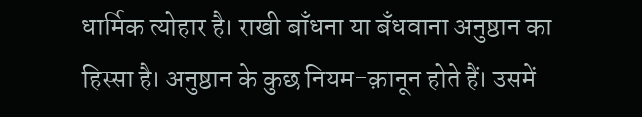धार्मिक त्योहार है। राखी बाँधना या बँधवाना अनुष्ठान का हिस्सा है। अनुष्ठान के कुछ नियम-क़ानून होते हैं। उसमें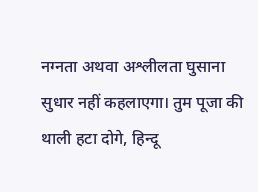नग्नता अथवा अश्लीलता घुसाना सुधार नहीं कहलाएगा। तुम पूजा की थाली हटा दोगे, हिन्दू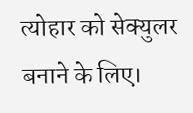त्योहार को सेक्युलर बनाने के लिए।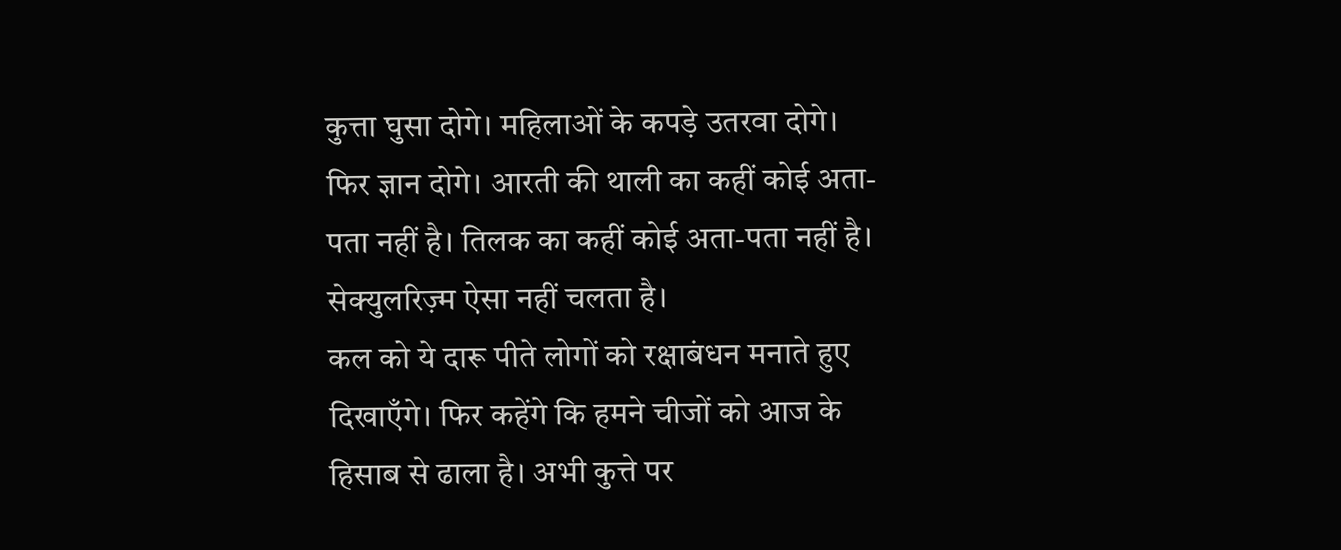कुत्ता घुसा दोगे। महिलाओं के कपड़े उतरवा दोगे। फिर ज्ञान दोगे। आरती की थाली का कहीं कोई अता-पता नहीं है। तिलक का कहीं कोई अता-पता नहीं है। सेक्युलरिज़्म ऐसा नहीं चलता है।
कल को ये दारू पीते लोगों को रक्षाबंधन मनाते हुए दिखाएँगे। फिर कहेंगे कि हमने चीजों को आज के हिसाब से ढाला है। अभी कुत्ते पर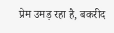प्रेम उमड़ रहा है, बकरीद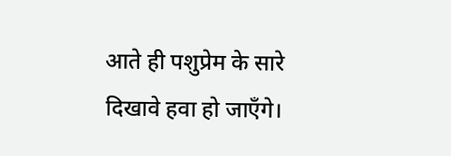आते ही पशुप्रेम के सारे दिखावे हवा हो जाएँगे।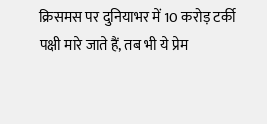क्रिसमस पर दुनियाभर में 10 करोड़ टर्की पक्षी मारे जाते हैं, तब भी ये प्रेम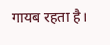गायब रहता है।